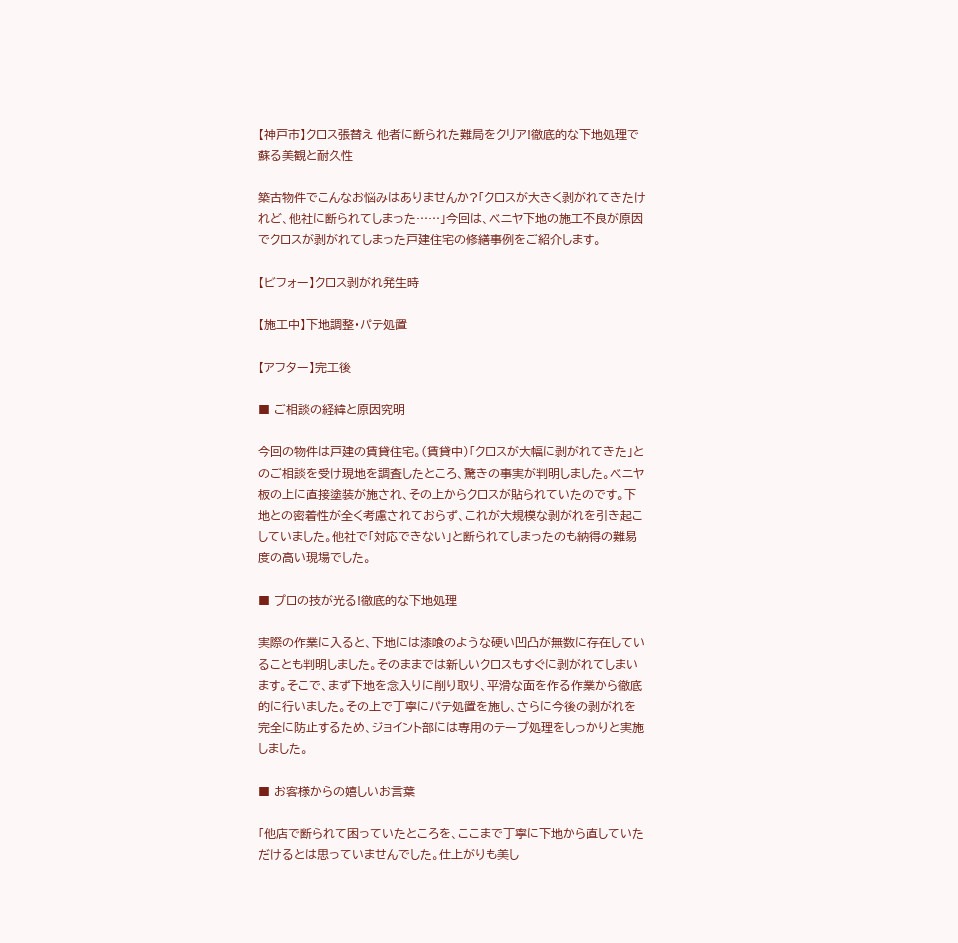【神戸市】クロス張替え 他者に断られた難局をクリア!徹底的な下地処理で蘇る美観と耐久性

築古物件でこんなお悩みはありませんか?「クロスが大きく剥がれてきたけれど、他社に断られてしまった……」今回は、ベニヤ下地の施工不良が原因でクロスが剥がれてしまった戸建住宅の修繕事例をご紹介します。

【ビフォー】クロス剥がれ発生時

【施工中】下地調整・パテ処置

【アフター】完工後

■ ご相談の経緯と原因究明

今回の物件は戸建の賃貸住宅。(賃貸中)「クロスが大幅に剥がれてきた」とのご相談を受け現地を調査したところ、驚きの事実が判明しました。ベニヤ板の上に直接塗装が施され、その上からクロスが貼られていたのです。下地との密着性が全く考慮されておらず、これが大規模な剥がれを引き起こしていました。他社で「対応できない」と断られてしまったのも納得の難易度の高い現場でした。

■ プロの技が光る!徹底的な下地処理

実際の作業に入ると、下地には漆喰のような硬い凹凸が無数に存在していることも判明しました。そのままでは新しいクロスもすぐに剥がれてしまいます。そこで、まず下地を念入りに削り取り、平滑な面を作る作業から徹底的に行いました。その上で丁寧にパテ処置を施し、さらに今後の剥がれを完全に防止するため、ジョイント部には専用のテープ処理をしっかりと実施しました。

■ お客様からの嬉しいお言葉

「他店で断られて困っていたところを、ここまで丁寧に下地から直していただけるとは思っていませんでした。仕上がりも美し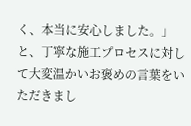く、本当に安心しました。」と、丁寧な施工プロセスに対して大変温かいお褒めの言葉をいただきまし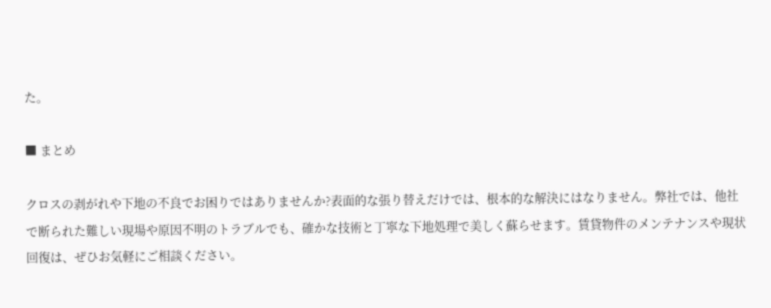た。

■ まとめ

クロスの剥がれや下地の不良でお困りではありませんか?表面的な張り替えだけでは、根本的な解決にはなりません。弊社では、他社で断られた難しい現場や原因不明のトラブルでも、確かな技術と丁寧な下地処理で美しく蘇らせます。賃貸物件のメンテナンスや現状回復は、ぜひお気軽にご相談ください。